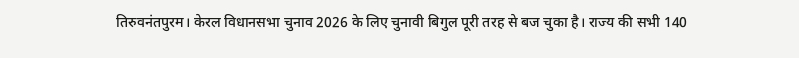तिरुवनंतपुरम। केरल विधानसभा चुनाव 2026 के लिए चुनावी बिगुल पूरी तरह से बज चुका है। राज्य की सभी 140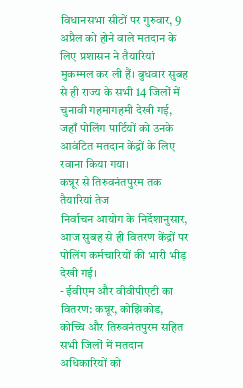विधानसभा सीटों पर गुरुवार, 9 अप्रैल को होने वाले मतदान के लिए प्रशासन ने तैयारियां मुकम्मल कर ली हैं। बुधवार सुबह से ही राज्य के सभी 14 जिलों में चुनावी गहमागहमी देखी गई, जहाँ पोलिंग पार्टियों को उनके आवंटित मतदान केंद्रों के लिए रवाना किया गया।
कन्नूर से तिरुवनंतपुरम तक तैयारियां तेज
निर्वाचन आयोग के निर्देशानुसार, आज सुबह से ही वितरण केंद्रों पर पोलिंग कर्मचारियों की भारी भीड़ देखी गई।
- ईवीएम और वीवीपीएटी का वितरण: कन्नूर, कोझिकोड, कोच्चि और तिरुवनंतपुरम सहित सभी जिलों में मतदान अधिकारियों को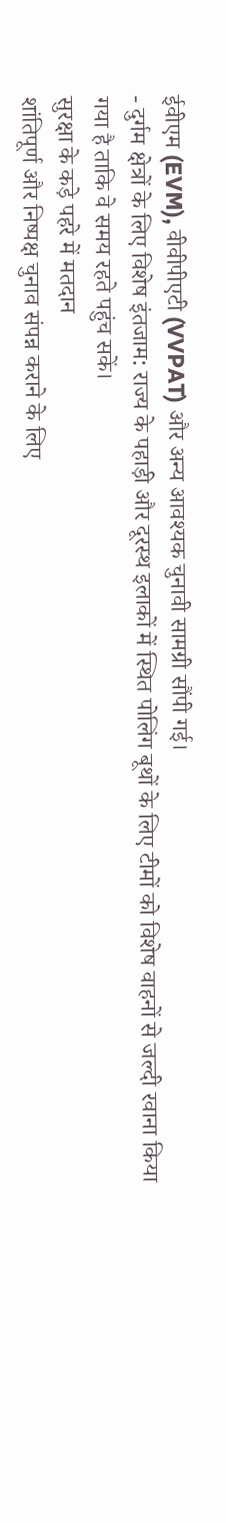ईवीएम (EVM), वीवीपीएटी (VVPAT) और अन्य आवश्यक चुनावी सामग्री सौंपी गई।
- दुर्गम क्षेत्रों के लिए विशेष इंतजाम: राज्य के पहाड़ी और दूरस्थ इलाकों में स्थित पोलिंग बूथों के लिए टीमों को विशेष वाहनों से जल्दी रवाना किया गया है ताकि वे समय रहते पहुंच सकें।
सुरक्षा के कड़े पहरे में मतदान
शांतिपूर्ण और निष्पक्ष चुनाव संपन्न कराने के लिए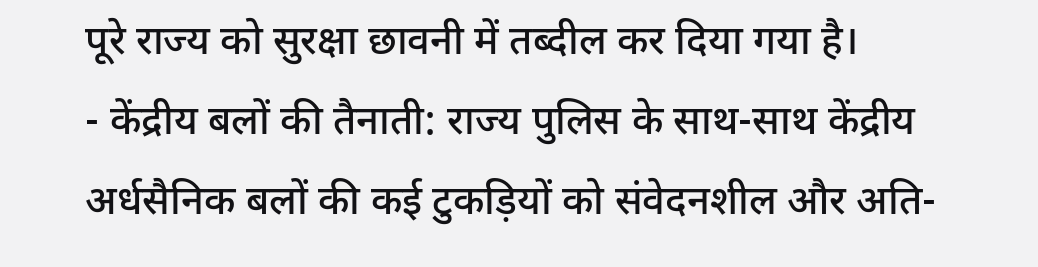पूरे राज्य को सुरक्षा छावनी में तब्दील कर दिया गया है।
- केंद्रीय बलों की तैनाती: राज्य पुलिस के साथ-साथ केंद्रीय अर्धसैनिक बलों की कई टुकड़ियों को संवेदनशील और अति-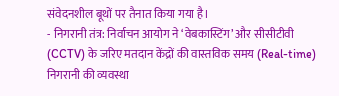संवेदनशील बूथों पर तैनात किया गया है।
- निगरानी तंत्र: निर्वाचन आयोग ने ‘वेबकास्टिंग’ और सीसीटीवी (CCTV) के जरिए मतदान केंद्रों की वास्तविक समय (Real-time) निगरानी की व्यवस्था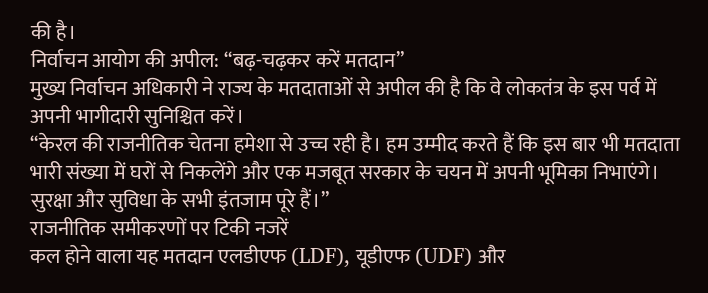की है।
निर्वाचन आयोग की अपील: “बढ़-चढ़कर करें मतदान”
मुख्य निर्वाचन अधिकारी ने राज्य के मतदाताओं से अपील की है कि वे लोकतंत्र के इस पर्व में अपनी भागीदारी सुनिश्चित करें।
“केरल की राजनीतिक चेतना हमेशा से उच्च रही है। हम उम्मीद करते हैं कि इस बार भी मतदाता भारी संख्या में घरों से निकलेंगे और एक मजबूत सरकार के चयन में अपनी भूमिका निभाएंगे। सुरक्षा और सुविधा के सभी इंतजाम पूरे हैं।”
राजनीतिक समीकरणों पर टिकी नजरें
कल होने वाला यह मतदान एलडीएफ (LDF), यूडीएफ (UDF) और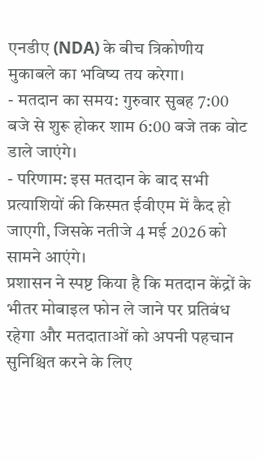एनडीए (NDA) के बीच त्रिकोणीय मुकाबले का भविष्य तय करेगा।
- मतदान का समय: गुरुवार सुबह 7:00 बजे से शुरू होकर शाम 6:00 बजे तक वोट डाले जाएंगे।
- परिणाम: इस मतदान के बाद सभी प्रत्याशियों की किस्मत ईवीएम में कैद हो जाएगी, जिसके नतीजे 4 मई 2026 को सामने आएंगे।
प्रशासन ने स्पष्ट किया है कि मतदान केंद्रों के भीतर मोबाइल फोन ले जाने पर प्रतिबंध रहेगा और मतदाताओं को अपनी पहचान सुनिश्चित करने के लिए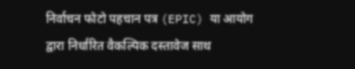निर्वाचन फोटो पहचान पत्र (EPIC) या आयोग द्वारा निर्धारित वैकल्पिक दस्तावेज साथ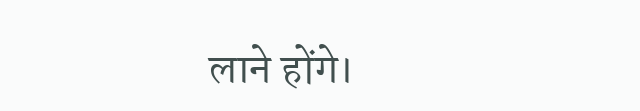लाने होंगे।